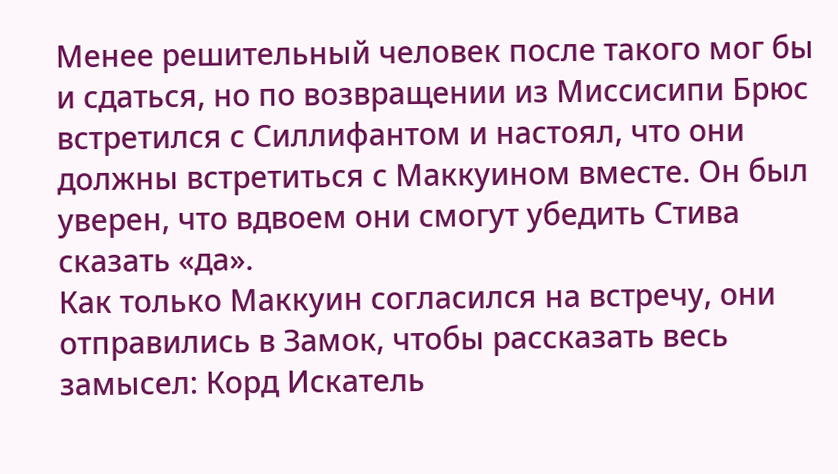Менее решительный человек после такого мог бы и сдаться, но по возвращении из Миссисипи Брюс встретился с Силлифантом и настоял, что они должны встретиться с Маккуином вместе. Он был уверен, что вдвоем они смогут убедить Стива сказать «да».
Как только Маккуин согласился на встречу, они отправились в Замок, чтобы рассказать весь замысел: Корд Искатель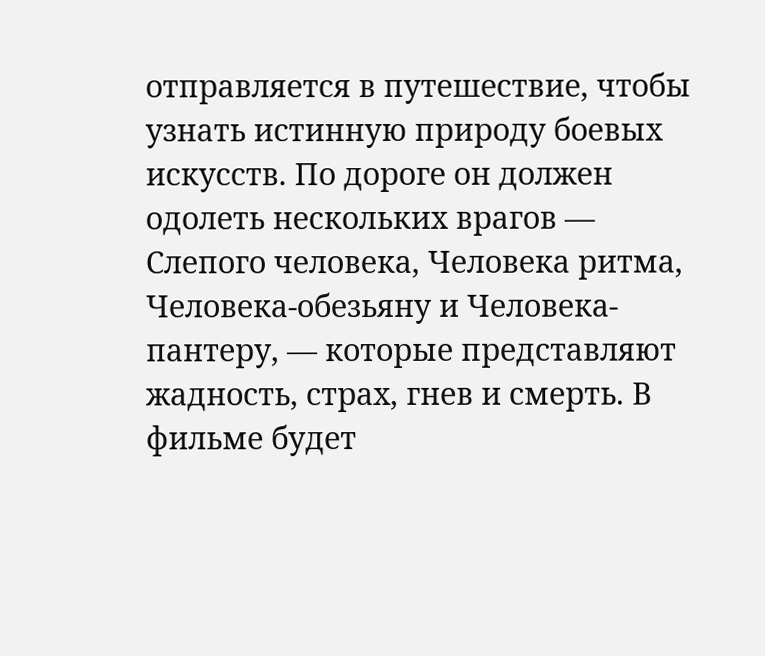отправляется в путешествие, чтобы узнать истинную природу боевых искусств. По дороге он должен одолеть нескольких врагов — Слепого человека, Человека ритма, Человека-обезьяну и Человека-пантеру, — которые представляют жадность, страх, гнев и смерть. В фильме будет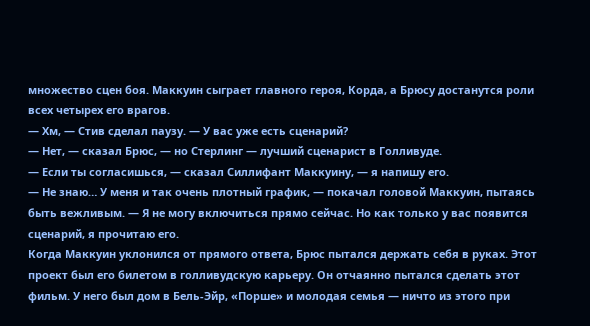множество сцен боя. Маккуин сыграет главного героя, Корда, а Брюсу достанутся роли всех четырех его врагов.
— Хм, — Стив сделал паузу. — У вас уже есть сценарий?
— Нет, — сказал Брюс, — но Стерлинг — лучший сценарист в Голливуде.
— Если ты согласишься, — сказал Силлифант Маккуину, — я напишу его.
— Не знаю… У меня и так очень плотный график, — покачал головой Маккуин, пытаясь быть вежливым. — Я не могу включиться прямо сейчас. Но как только у вас появится сценарий, я прочитаю его.
Когда Маккуин уклонился от прямого ответа, Брюс пытался держать себя в руках. Этот проект был его билетом в голливудскую карьеру. Он отчаянно пытался сделать этот фильм. У него был дом в Бель-Эйр, «Порше» и молодая семья — ничто из этого при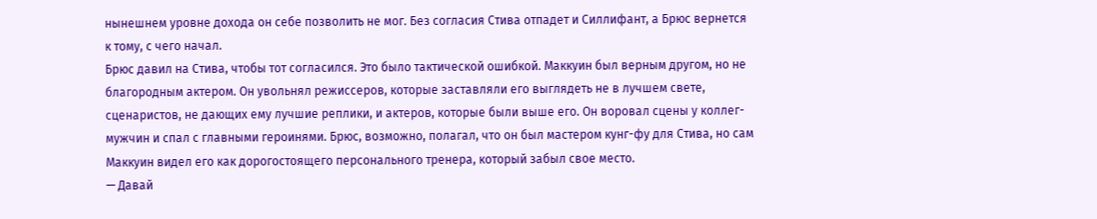нынешнем уровне дохода он себе позволить не мог. Без согласия Стива отпадет и Силлифант, а Брюс вернется к тому, с чего начал.
Брюс давил на Стива, чтобы тот согласился. Это было тактической ошибкой. Маккуин был верным другом, но не благородным актером. Он увольнял режиссеров, которые заставляли его выглядеть не в лучшем свете, сценаристов, не дающих ему лучшие реплики, и актеров, которые были выше его. Он воровал сцены у коллег-мужчин и спал с главными героинями. Брюс, возможно, полагал, что он был мастером кунг-фу для Стива, но сам Маккуин видел его как дорогостоящего персонального тренера, который забыл свое место.
— Давай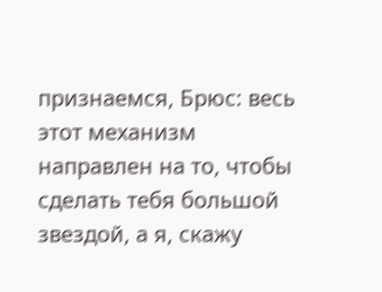признаемся, Брюс: весь этот механизм направлен на то, чтобы сделать тебя большой звездой, а я, скажу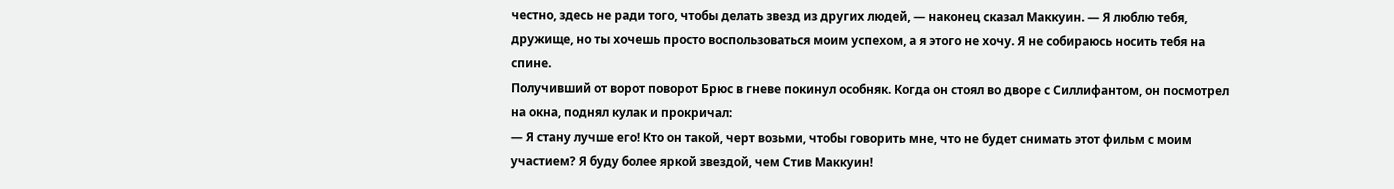честно, здесь не ради того, чтобы делать звезд из других людей, — наконец сказал Маккуин. — Я люблю тебя, дружище, но ты хочешь просто воспользоваться моим успехом, а я этого не хочу. Я не собираюсь носить тебя на спине.
Получивший от ворот поворот Брюс в гневе покинул особняк. Когда он стоял во дворе с Силлифантом, он посмотрел на окна, поднял кулак и прокричал:
— Я стану лучше его! Кто он такой, черт возьми, чтобы говорить мне, что не будет снимать этот фильм с моим участием? Я буду более яркой звездой, чем Стив Маккуин!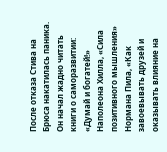После отказа Стива на Брюса накатилась паника. Он начал жадно читать книги о саморазвитии: «Думай и богатей!» Наполеона Хилла, «Сила позитивного мышления» Нормана Пила, «Как завоевывать друзей и оказывать влияние на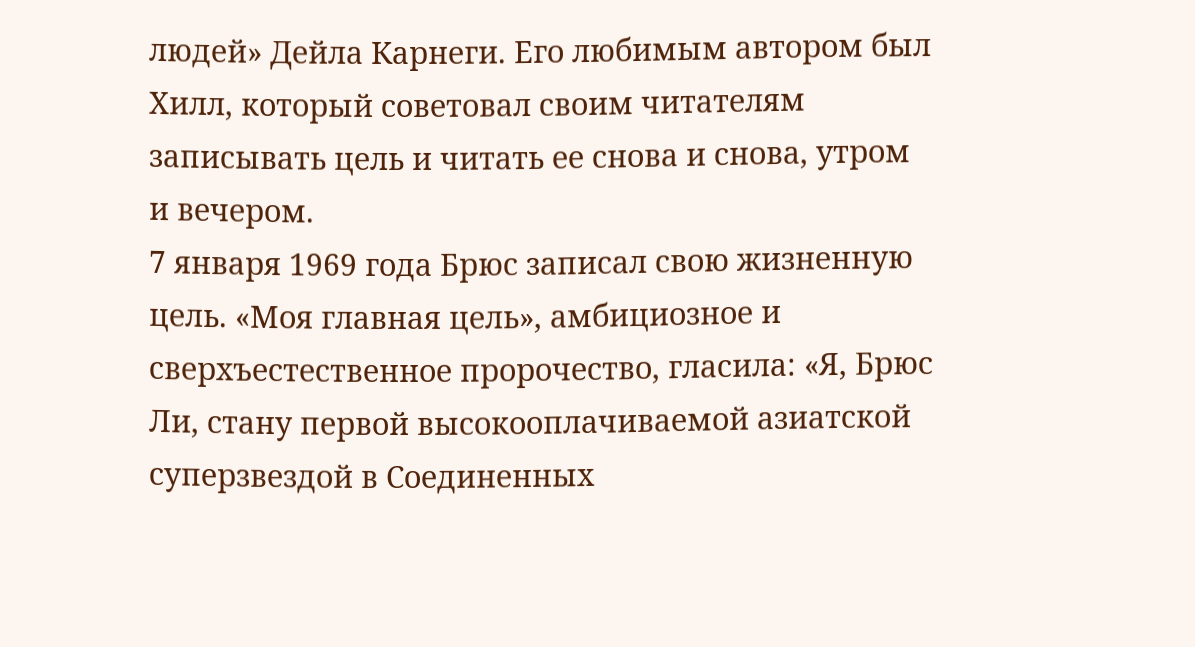людей» Дейла Карнеги. Его любимым автором был Хилл, который советовал своим читателям записывать цель и читать ее снова и снова, утром и вечером.
7 января 1969 года Брюс записал свою жизненную цель. «Моя главная цель», амбициозное и сверхъестественное пророчество, гласила: «Я, Брюс Ли, стану первой высокооплачиваемой азиатской суперзвездой в Соединенных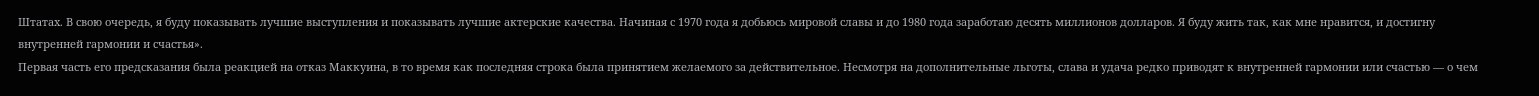Штатах. В свою очередь, я буду показывать лучшие выступления и показывать лучшие актерские качества. Начиная с 1970 года я добьюсь мировой славы и до 1980 года заработаю десять миллионов долларов. Я буду жить так, как мне нравится, и достигну внутренней гармонии и счастья».
Первая часть его предсказания была реакцией на отказ Маккуина, в то время как последняя строка была принятием желаемого за действительное. Несмотря на дополнительные льготы, слава и удача редко приводят к внутренней гармонии или счастью — о чем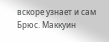вскоре узнает и сам Брюс. Маккуин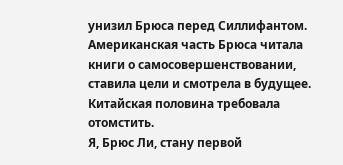унизил Брюса перед Силлифантом. Американская часть Брюса читала книги о самосовершенствовании, ставила цели и смотрела в будущее. Китайская половина требовала отомстить.
Я, Брюс Ли, стану первой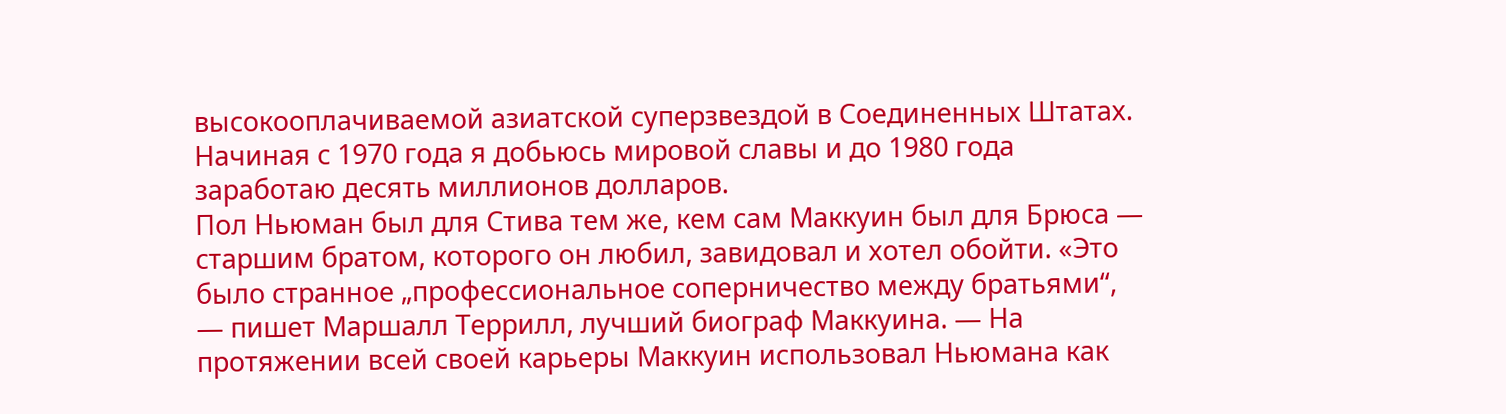высокооплачиваемой азиатской суперзвездой в Соединенных Штатах.
Начиная с 1970 года я добьюсь мировой славы и до 1980 года заработаю десять миллионов долларов.
Пол Ньюман был для Стива тем же, кем сам Маккуин был для Брюса — старшим братом, которого он любил, завидовал и хотел обойти. «Это было странное „профессиональное соперничество между братьями“, — пишет Маршалл Террилл, лучший биограф Маккуина. — На протяжении всей своей карьеры Маккуин использовал Ньюмана как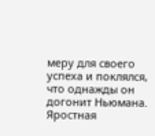меру для своего успеха и поклялся, что однажды он догонит Ньюмана. Яростная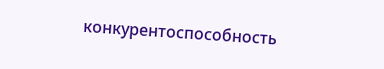конкурентоспособность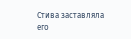Стива заставляла его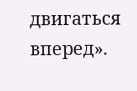двигаться вперед».